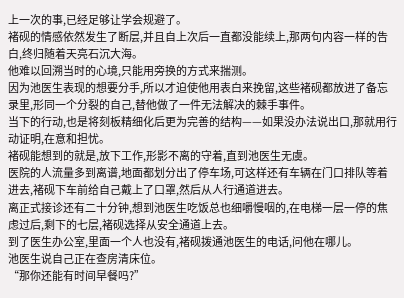上一次的事,已经足够让学会规避了。
褚砚的情感依然发生了断层,并且自上次后一直都没能续上,那两句内容一样的告白,终归随着天亮石沉大海。
他难以回溯当时的心境,只能用旁换的方式来揣测。
因为池医生表现的想要分手,所以才迫使他用表白来挽留,这些褚砚都放进了备忘录里,形同一个分裂的自己,替他做了一件无法解决的棘手事件。
当下的行动,也是将刻板精细化后更为完善的结构——如果没办法说出口,那就用行动证明,在意和担忧。
褚砚能想到的就是,放下工作,形影不离的守着,直到池医生无虞。
医院的人流量多到离谱,地面都划分出了停车场,可这样还有车辆在门口排队等着进去,褚砚下车前给自己戴上了口罩,然后从人行通道进去。
离正式接诊还有二十分钟,想到池医生吃饭总也细嚼慢咽的,在电梯一层一停的焦虑过后,剩下的七层,褚砚选择从安全通道上去。
到了医生办公室,里面一个人也没有,褚砚拨通池医生的电话,问他在哪儿。
池医生说自己正在查房清床位。
“那你还能有时间早餐吗?”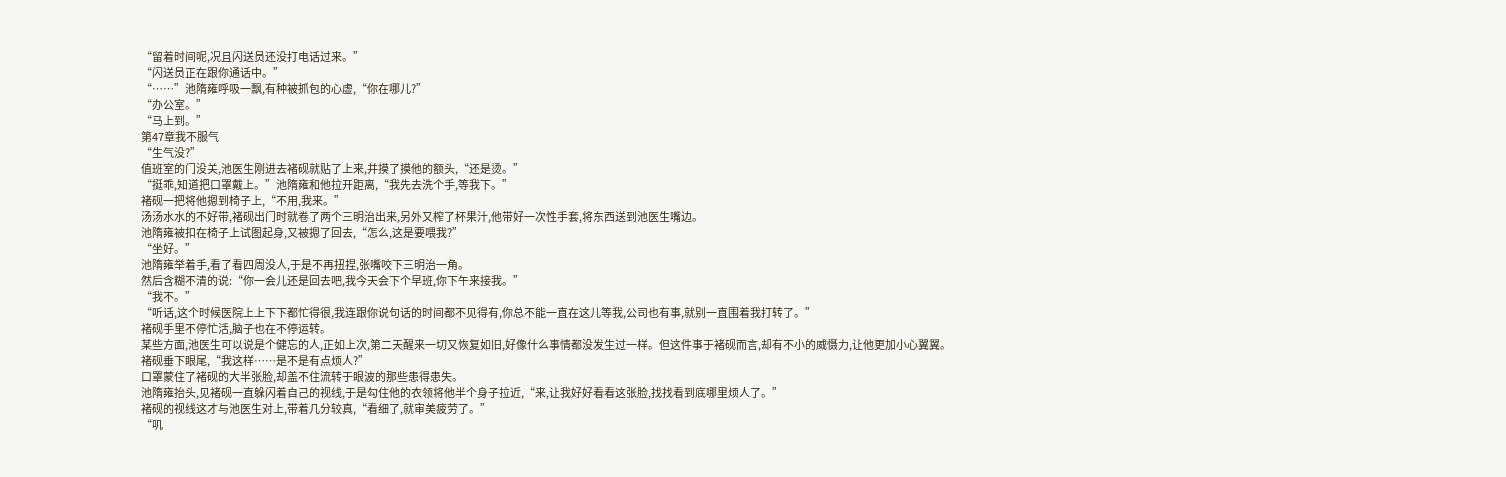“留着时间呢,况且闪送员还没打电话过来。”
“闪送员正在跟你通话中。”
“……”池隋雍呼吸一飘,有种被抓包的心虚,“你在哪儿?”
“办公室。”
“马上到。”
第47章我不服气
“生气没?”
值班室的门没关,池医生刚进去褚砚就贴了上来,并摸了摸他的额头,“还是烫。”
“挺乖,知道把口罩戴上。”池隋雍和他拉开距离,“我先去洗个手,等我下。”
褚砚一把将他摁到椅子上,“不用,我来。”
汤汤水水的不好带,褚砚出门时就卷了两个三明治出来,另外又榨了杯果汁,他带好一次性手套,将东西送到池医生嘴边。
池隋雍被扣在椅子上试图起身,又被摁了回去,“怎么,这是要喂我?”
“坐好。”
池隋雍举着手,看了看四周没人,于是不再扭捏,张嘴咬下三明治一角。
然后含糊不清的说:“你一会儿还是回去吧,我今天会下个早班,你下午来接我。”
“我不。”
“听话,这个时候医院上上下下都忙得很,我连跟你说句话的时间都不见得有,你总不能一直在这儿等我,公司也有事,就别一直围着我打转了。”
褚砚手里不停忙活,脑子也在不停运转。
某些方面,池医生可以说是个健忘的人,正如上次,第二天醒来一切又恢复如旧,好像什么事情都没发生过一样。但这件事于褚砚而言,却有不小的威慑力,让他更加小心翼翼。
褚砚垂下眼尾,“我这样……是不是有点烦人?”
口罩蒙住了褚砚的大半张脸,却盖不住流转于眼波的那些患得患失。
池隋雍抬头,见褚砚一直躲闪着自己的视线,于是勾住他的衣领将他半个身子拉近,“来,让我好好看看这张脸,找找看到底哪里烦人了。”
褚砚的视线这才与池医生对上,带着几分较真,“看细了,就审美疲劳了。”
“叽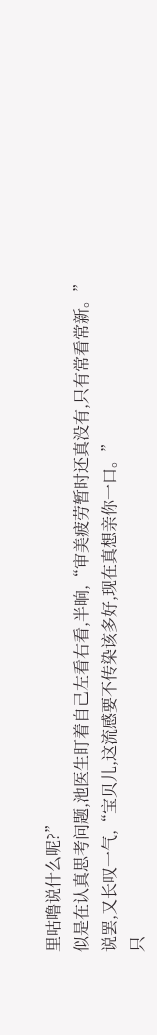里咕噜说什么呢?”
似是在认真思考问题,池医生盯着自己左看右看,半晌,“审美疲劳暂时还真没有,只有常看常新。”
说罢,又长叹一气,“宝贝儿,这流感要不传染该多好,现在真想亲你一口。”
只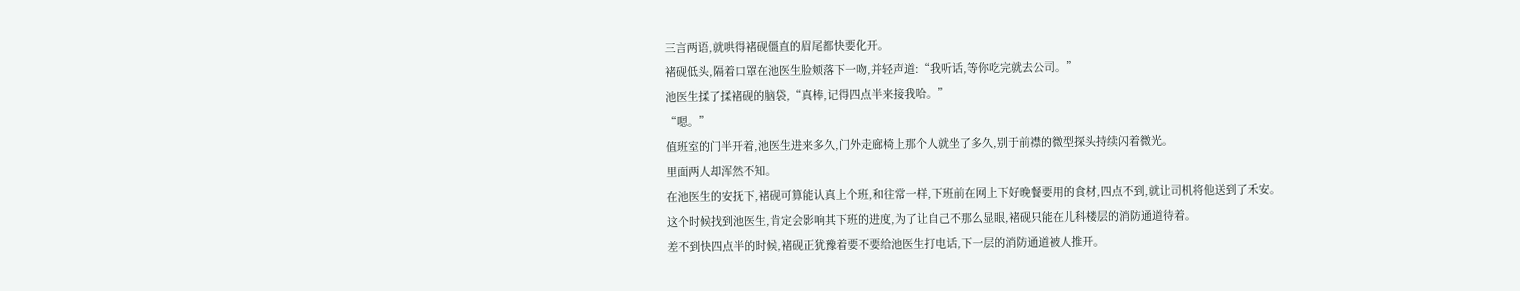三言两语,就哄得褚砚僵直的眉尾都快要化开。
褚砚低头,隔着口罩在池医生脸颊落下一吻,并轻声道:“我听话,等你吃完就去公司。”
池医生揉了揉褚砚的脑袋,“真棒,记得四点半来接我哈。”
“嗯。”
值班室的门半开着,池医生进来多久,门外走廊椅上那个人就坐了多久,别于前襟的微型探头持续闪着微光。
里面两人却浑然不知。
在池医生的安抚下,褚砚可算能认真上个班,和往常一样,下班前在网上下好晚餐要用的食材,四点不到,就让司机将他送到了禾安。
这个时候找到池医生,肯定会影响其下班的进度,为了让自己不那么显眼,褚砚只能在儿科楼层的消防通道待着。
差不到快四点半的时候,褚砚正犹豫着要不要给池医生打电话,下一层的消防通道被人推开。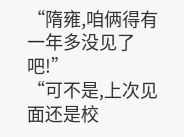“隋雍,咱俩得有一年多没见了吧!”
“可不是,上次见面还是校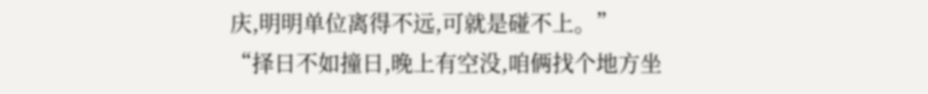庆,明明单位离得不远,可就是碰不上。”
“择日不如撞日,晚上有空没,咱俩找个地方坐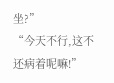坐?”
“今天不行,这不还病着呢嘛!”